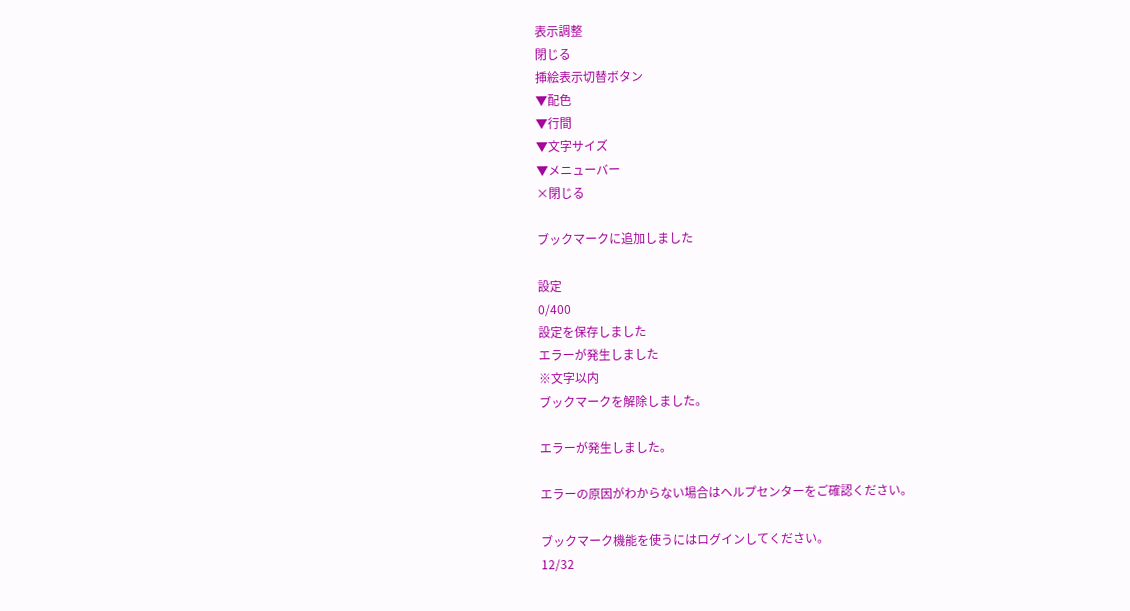表示調整
閉じる
挿絵表示切替ボタン
▼配色
▼行間
▼文字サイズ
▼メニューバー
×閉じる

ブックマークに追加しました

設定
0/400
設定を保存しました
エラーが発生しました
※文字以内
ブックマークを解除しました。

エラーが発生しました。

エラーの原因がわからない場合はヘルプセンターをご確認ください。

ブックマーク機能を使うにはログインしてください。
12/32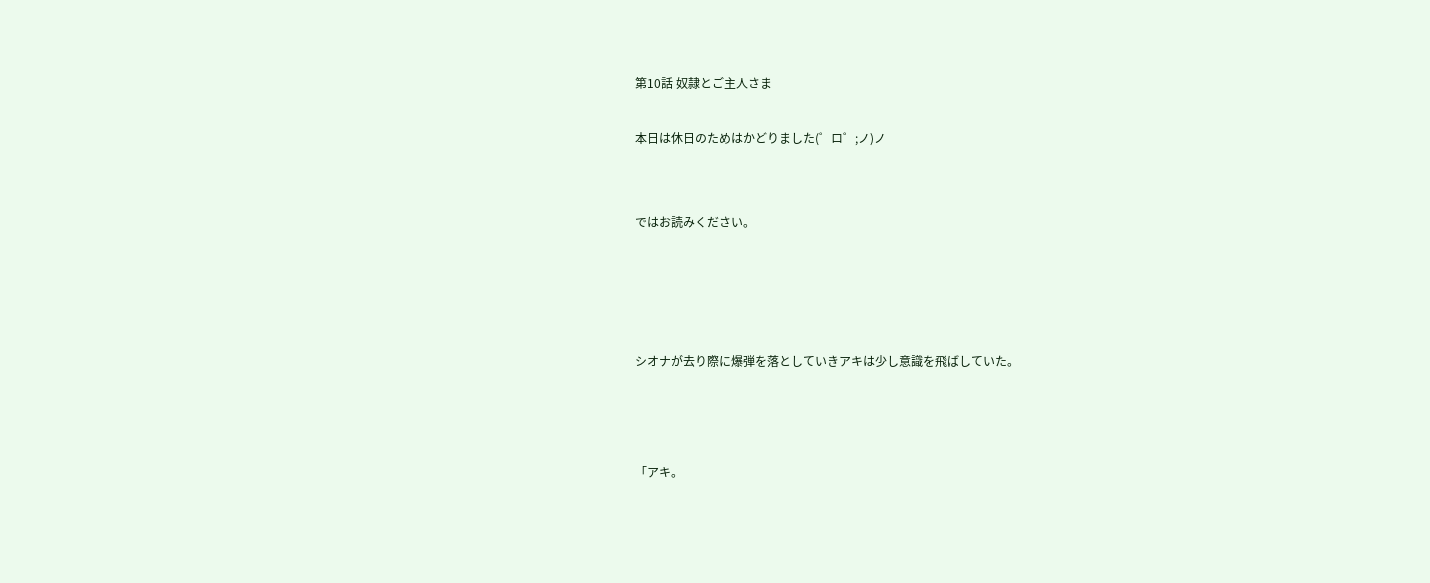第10話 奴隷とご主人さま

本日は休日のためはかどりました(゜ロ゜;ノ)ノ


ではお読みください。




シオナが去り際に爆弾を落としていきアキは少し意識を飛ばしていた。



「アキ。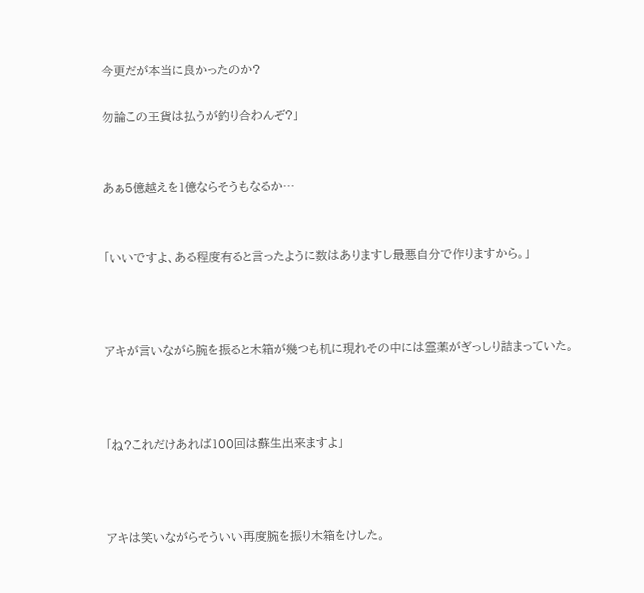今更だが本当に良かったのか?

勿論この王貨は払うが釣り合わんぞ?」


あぁ5億越えを1億ならそうもなるか…


「いいですよ、ある程度有ると言ったように数はありますし最悪自分で作りますから。」



アキが言いながら腕を振ると木箱が幾つも机に現れその中には霊薬がぎっしり詰まっていた。



「ね?これだけあれば100回は蘇生出来ますよ」



アキは笑いながらそういい再度腕を振り木箱をけした。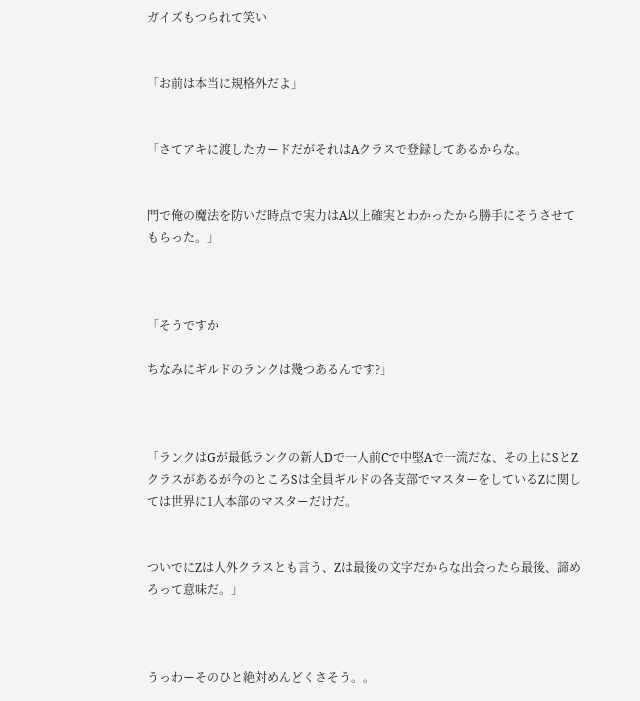ガイズもつられて笑い


「お前は本当に規格外だよ」


「さてアキに渡したカードだがそれはAクラスで登録してあるからな。


門で俺の魔法を防いだ時点で実力はA以上確実とわかったから勝手にそうさせてもらった。」



「そうですか

ちなみにギルドのランクは幾つあるんです?」



「ランクはGが最低ランクの新人Dで一人前Cで中堅Aで一流だな、その上にSとZクラスがあるが今のところSは全員ギルドの各支部でマスターをしているZに関しては世界に1人本部のマスターだけだ。


ついでにZは人外クラスとも言う、Zは最後の文字だからな出会ったら最後、諦めろって意味だ。」



うっわーそのひと絶対めんどくさそう。。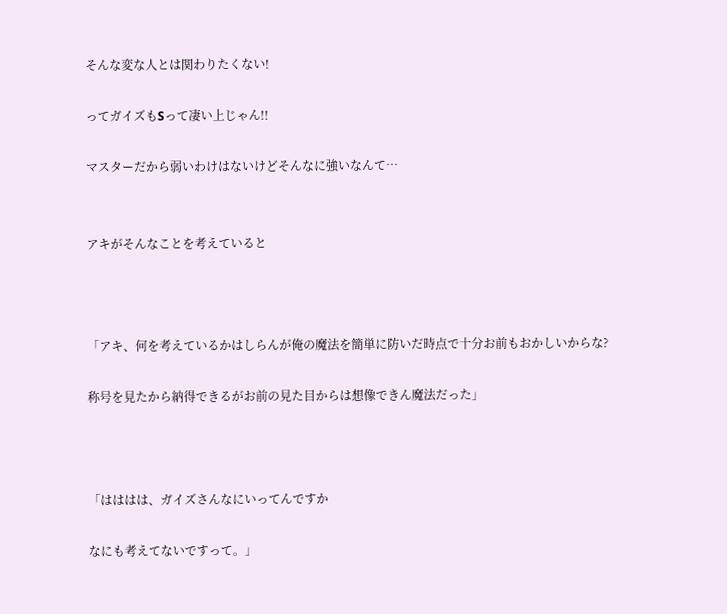そんな変な人とは関わりたくない!

ってガイズもSって凄い上じゃん!!

マスターだから弱いわけはないけどそんなに強いなんて…


アキがそんなことを考えていると



「アキ、何を考えているかはしらんが俺の魔法を簡単に防いだ時点で十分お前もおかしいからな?

称号を見たから納得できるがお前の見た目からは想像できん魔法だった」



「はははは、ガイズさんなにいってんですか

なにも考えてないですって。」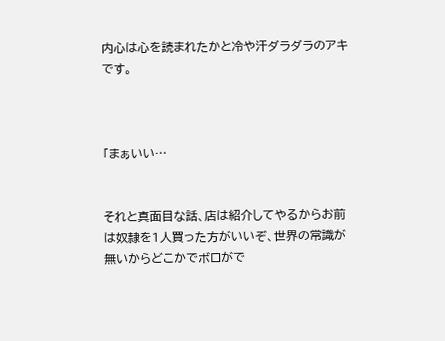内心は心を読まれたかと冷や汗ダラダラのアキです。



「まぁいい…


それと真面目な話、店は紹介してやるからお前は奴隷を1人買った方がいいぞ、世界の常識が無いからどこかでボロがで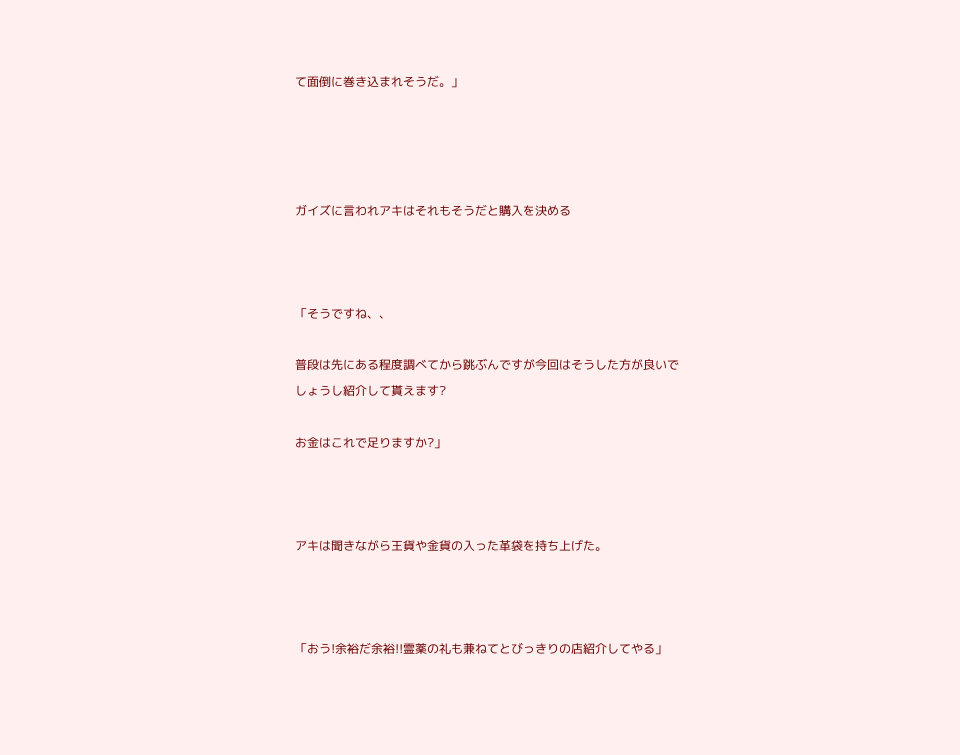て面倒に巻き込まれそうだ。」




ガイズに言われアキはそれもそうだと購入を決める



「そうですね、、

普段は先にある程度調べてから跳ぶんですが今回はそうした方が良いでしょうし紹介して貰えます?

お金はこれで足りますか?」



アキは聞きながら王貨や金貨の入った革袋を持ち上げた。



「おう!余裕だ余裕!!霊薬の礼も兼ねてとびっきりの店紹介してやる」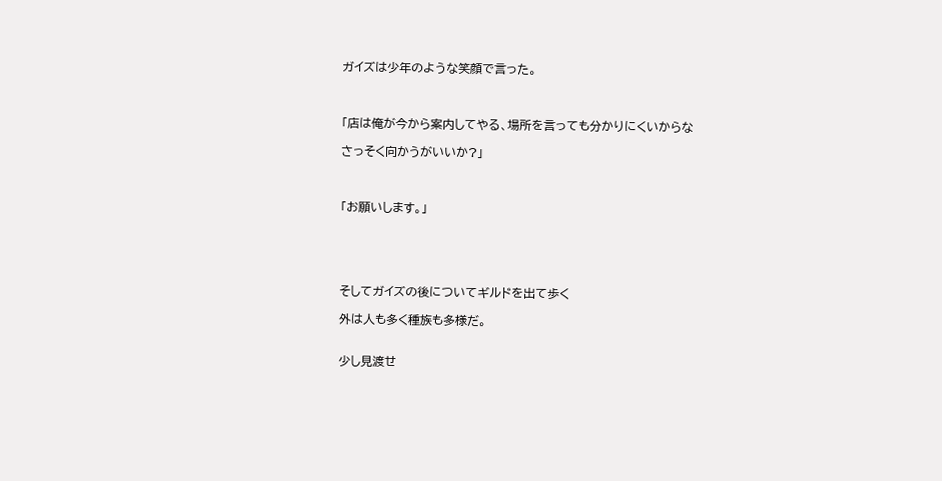ガイズは少年のような笑顔で言った。



「店は俺が今から案内してやる、場所を言っても分かりにくいからな

さっそく向かうがいいか?」



「お願いします。」





そしてガイズの後についてギルドを出て歩く

外は人も多く種族も多様だ。


少し見渡せ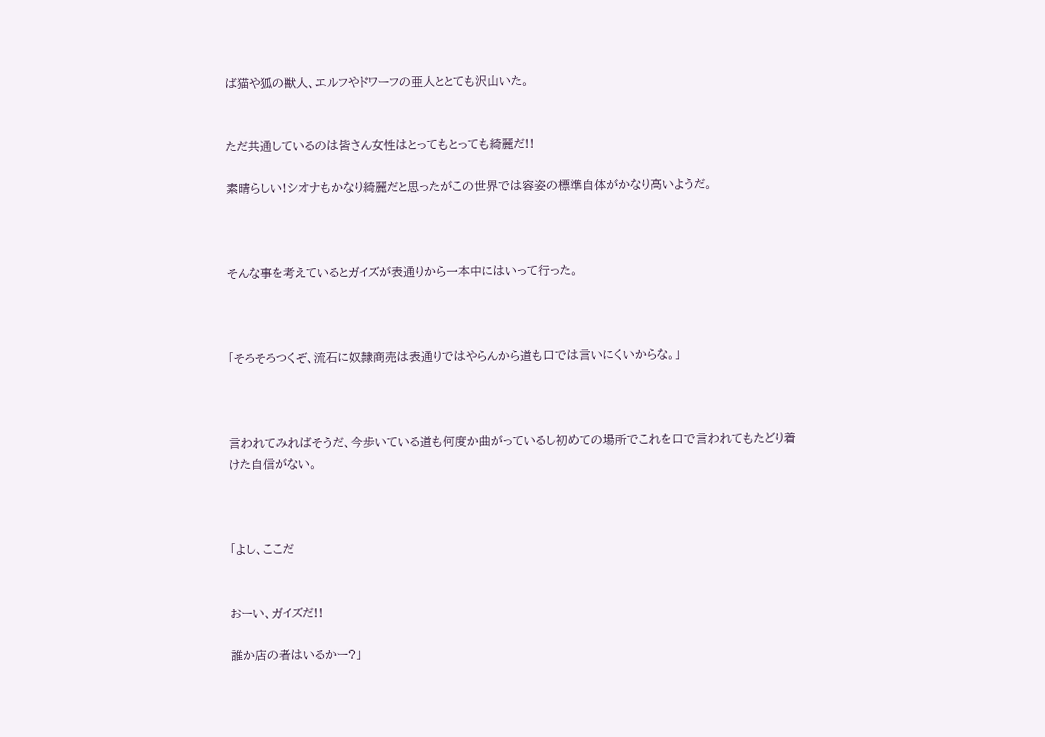ば猫や狐の獣人、エルフやドワーフの亜人ととても沢山いた。


ただ共通しているのは皆さん女性はとってもとっても綺麗だ!!

素晴らしい!シオナもかなり綺麗だと思ったがこの世界では容姿の標準自体がかなり高いようだ。



そんな事を考えているとガイズが表通りから一本中にはいって行った。



「そろそろつくぞ、流石に奴隷商売は表通りではやらんから道も口では言いにくいからな。」



言われてみればそうだ、今歩いている道も何度か曲がっているし初めての場所でこれを口で言われてもたどり着けた自信がない。



「よし、ここだ


おーい、ガイズだ!!

誰か店の者はいるかー?」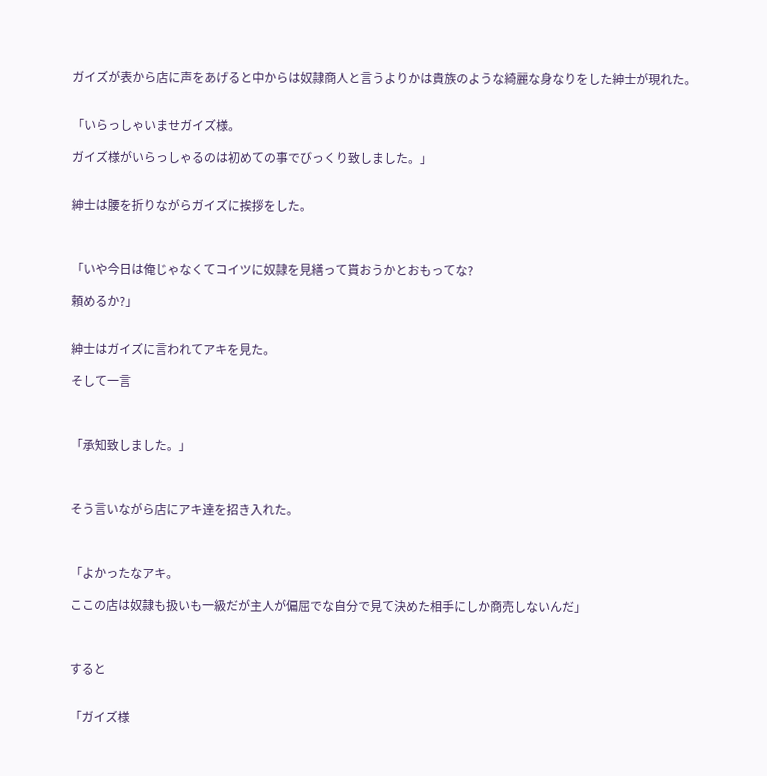ガイズが表から店に声をあげると中からは奴隷商人と言うよりかは貴族のような綺麗な身なりをした紳士が現れた。


「いらっしゃいませガイズ様。

ガイズ様がいらっしゃるのは初めての事でびっくり致しました。」


紳士は腰を折りながらガイズに挨拶をした。



「いや今日は俺じゃなくてコイツに奴隷を見繕って貰おうかとおもってな?

頼めるか?」


紳士はガイズに言われてアキを見た。

そして一言



「承知致しました。」



そう言いながら店にアキ達を招き入れた。



「よかったなアキ。

ここの店は奴隷も扱いも一級だが主人が偏屈でな自分で見て決めた相手にしか商売しないんだ」



すると


「ガイズ様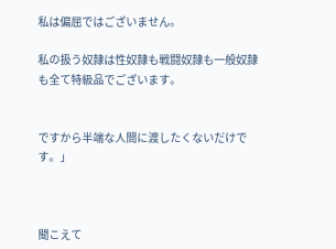私は偏屈ではございません。

私の扱う奴隷は性奴隷も戦闘奴隷も一般奴隷も全て特級品でございます。


ですから半端な人間に渡したくないだけです。」



聞こえて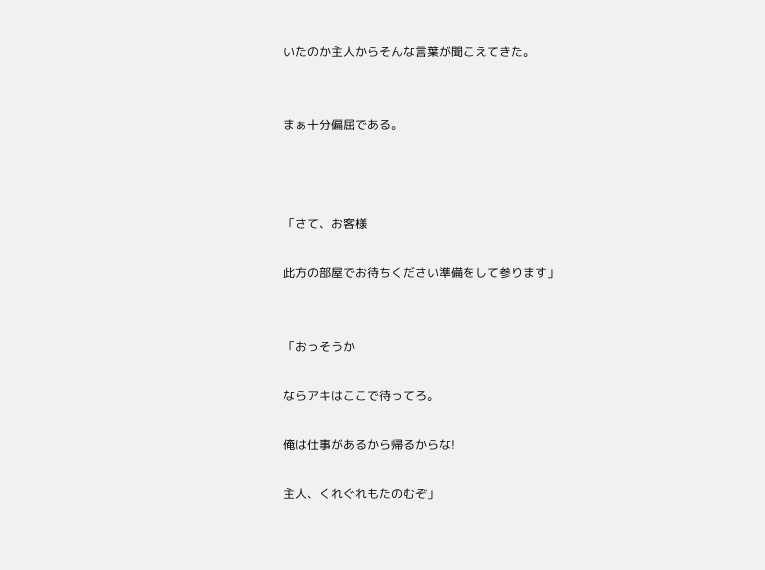いたのか主人からそんな言葉が聞こえてきた。


まぁ十分偏屈である。



「さて、お客様

此方の部屋でお待ちください準備をして参ります」


「おっそうか

ならアキはここで待ってろ。

俺は仕事があるから帰るからな!

主人、くれぐれもたのむぞ」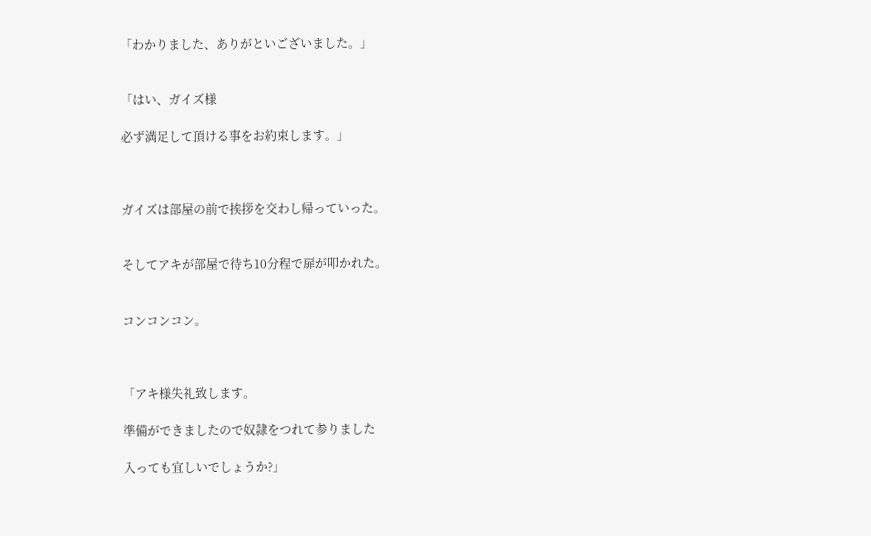「わかりました、ありがといございました。」


「はい、ガイズ様

必ず満足して頂ける事をお約束します。」



ガイズは部屋の前で挨拶を交わし帰っていった。


そしてアキが部屋で待ち10分程で扉が叩かれた。


コンコンコン。



「アキ様失礼致します。

準備ができましたので奴隷をつれて参りました

入っても宜しいでしょうか?」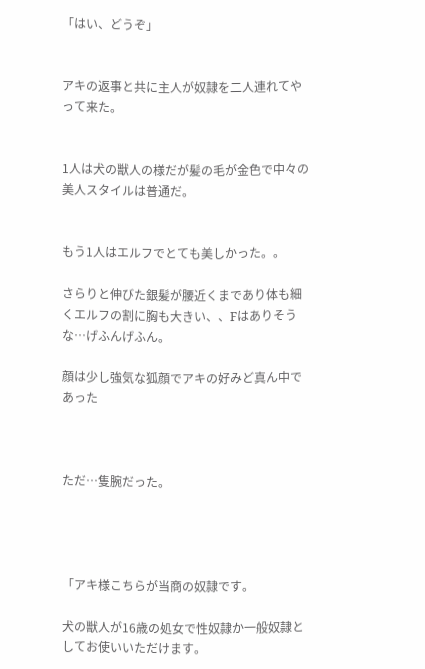「はい、どうぞ」


アキの返事と共に主人が奴隷を二人連れてやって来た。


1人は犬の獣人の様だが髪の毛が金色で中々の美人スタイルは普通だ。


もう1人はエルフでとても美しかった。。

さらりと伸びた銀髪が腰近くまであり体も細くエルフの割に胸も大きい、、Fはありそうな…げふんげふん。

顔は少し強気な狐顔でアキの好みど真ん中であった



ただ…隻腕だった。




「アキ様こちらが当商の奴隷です。

犬の獣人が16歳の処女で性奴隷か一般奴隷としてお使いいただけます。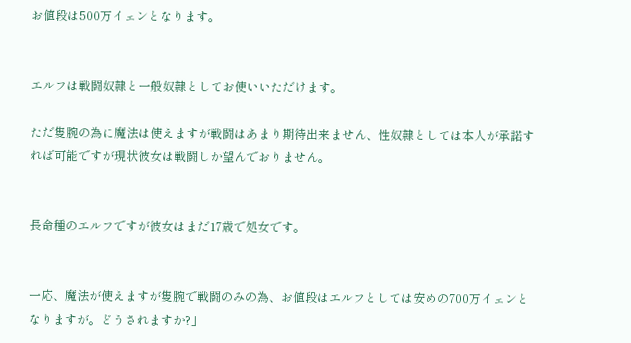お値段は500万イェンとなります。


エルフは戦闘奴隷と一般奴隷としてお使いいただけます。

ただ隻腕の為に魔法は使えますが戦闘はあまり期待出来ません、性奴隷としては本人が承諾すれば可能ですが現状彼女は戦闘しか望んでおりません。


長命種のエルフですが彼女はまだ17歳で処女です。


一応、魔法が使えますが隻腕で戦闘のみの為、お値段はエルフとしては安めの700万イェンとなりますが。どうされますか?」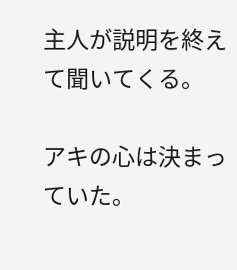主人が説明を終えて聞いてくる。

アキの心は決まっていた。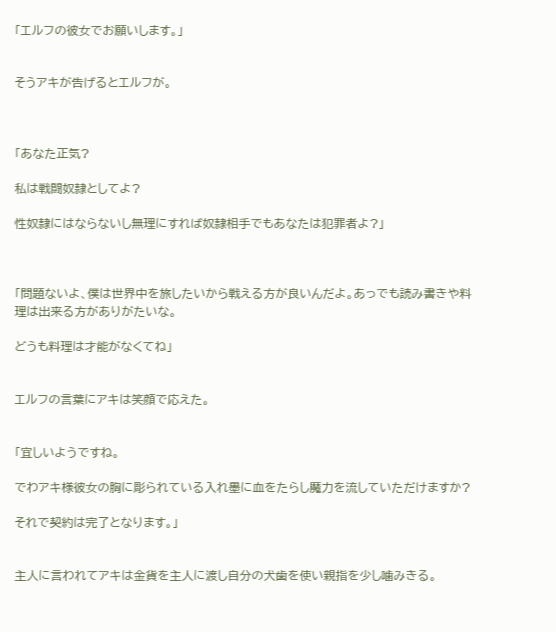「エルフの彼女でお願いします。」


そうアキが告げるとエルフが。



「あなた正気?

私は戦闘奴隷としてよ?

性奴隷にはならないし無理にすれば奴隷相手でもあなたは犯罪者よ?」



「問題ないよ、僕は世界中を旅したいから戦える方が良いんだよ。あっでも読み書きや料理は出来る方がありがたいな。

どうも料理は才能がなくてね」


エルフの言葉にアキは笑顔で応えた。


「宜しいようですね。

でわアキ様彼女の胸に彫られている入れ墨に血をたらし魔力を流していただけますか?

それで契約は完了となります。」


主人に言われてアキは金貨を主人に渡し自分の犬歯を使い親指を少し噛みきる。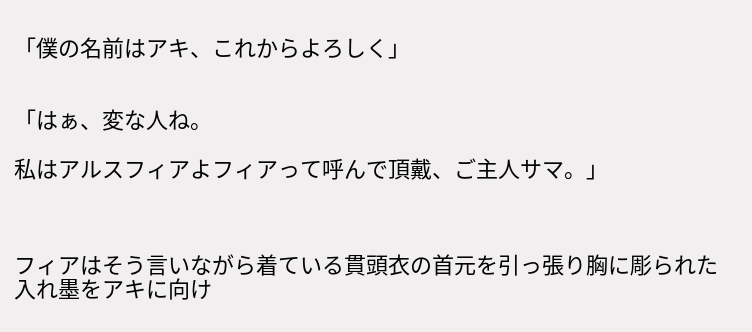「僕の名前はアキ、これからよろしく」


「はぁ、変な人ね。

私はアルスフィアよフィアって呼んで頂戴、ご主人サマ。」



フィアはそう言いながら着ている貫頭衣の首元を引っ張り胸に彫られた入れ墨をアキに向け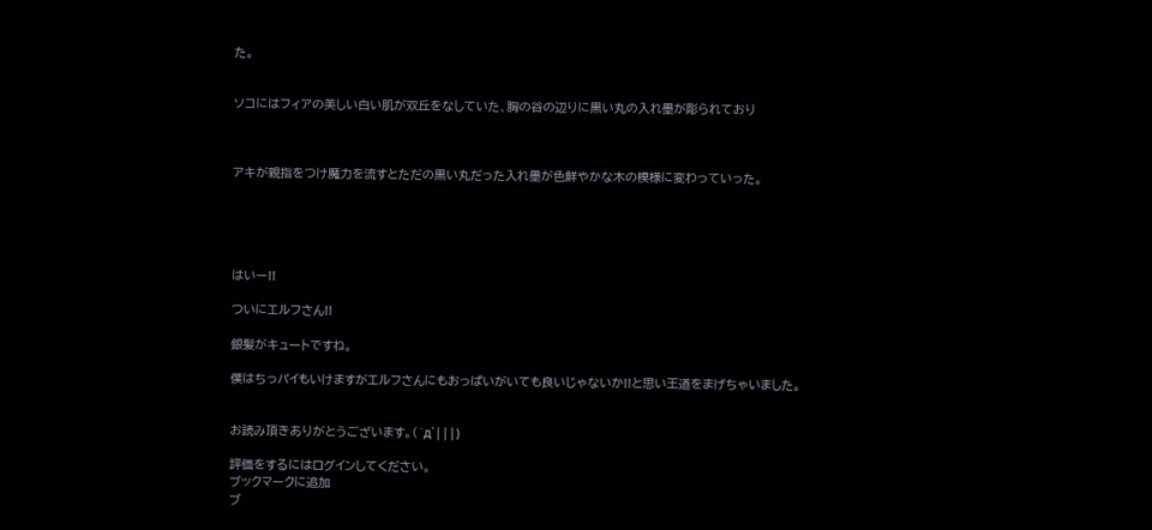た。


ソコにはフィアの美しい白い肌が双丘をなしていた、胸の谷の辺りに黒い丸の入れ墨が彫られており



アキが親指をつけ魔力を流すとただの黒い丸だった入れ墨が色鮮やかな木の模様に変わっていった。





はいー!!

ついにエルフさん!!

銀髪がキュートですね。

僕はちっパイもいけますがエルフさんにもおっぱいがいても良いじゃないか!!と思い王道をまげちゃいました。


お読み頂きありがとうございます。(´д`|||)

評価をするにはログインしてください。
ブックマークに追加
ブ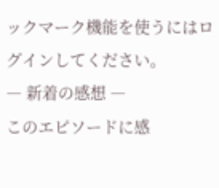ックマーク機能を使うにはログインしてください。
― 新着の感想 ―
このエピソードに感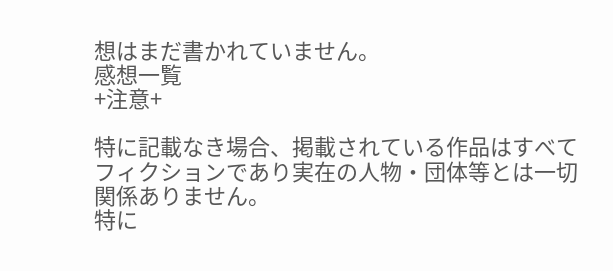想はまだ書かれていません。
感想一覧
+注意+

特に記載なき場合、掲載されている作品はすべてフィクションであり実在の人物・団体等とは一切関係ありません。
特に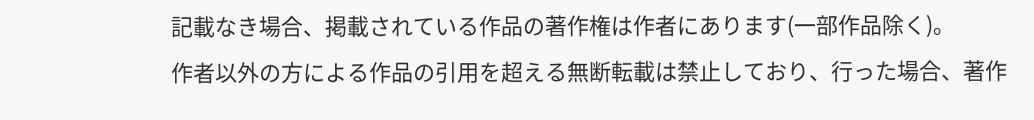記載なき場合、掲載されている作品の著作権は作者にあります(一部作品除く)。
作者以外の方による作品の引用を超える無断転載は禁止しており、行った場合、著作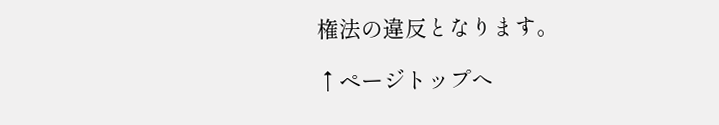権法の違反となります。

↑ページトップへ